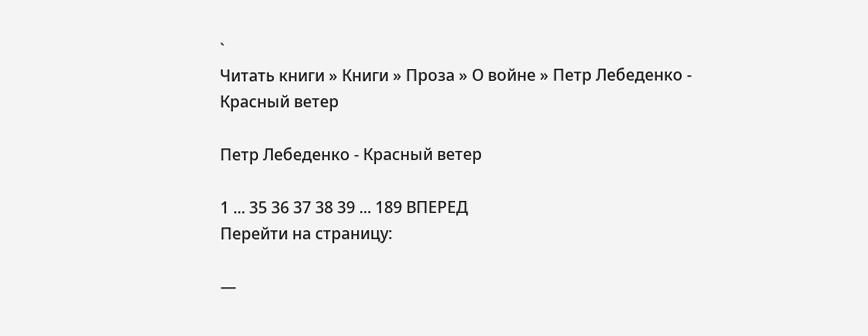`
Читать книги » Книги » Проза » О войне » Петр Лебеденко - Красный ветер

Петр Лебеденко - Красный ветер

1 ... 35 36 37 38 39 ... 189 ВПЕРЕД
Перейти на страницу:

—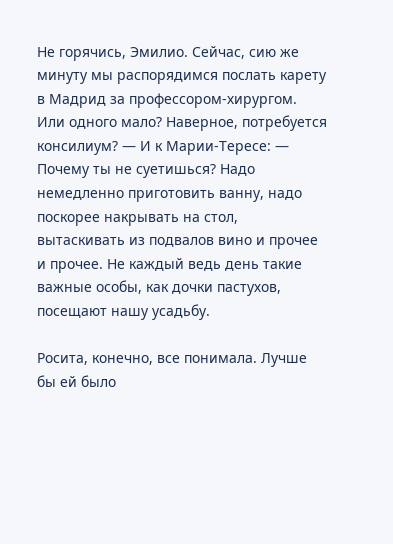Не горячись, Эмилио. Сейчас, сию же минуту мы распорядимся послать карету в Мадрид за профессором-хирургом. Или одного мало? Наверное, потребуется консилиум? — И к Марии-Тересе: — Почему ты не суетишься? Надо немедленно приготовить ванну, надо поскорее накрывать на стол, вытаскивать из подвалов вино и прочее и прочее. Не каждый ведь день такие важные особы, как дочки пастухов, посещают нашу усадьбу.

Росита, конечно, все понимала. Лучше бы ей было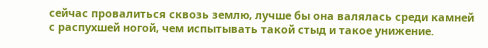сейчас провалиться сквозь землю, лучше бы она валялась среди камней с распухшей ногой, чем испытывать такой стыд и такое унижение.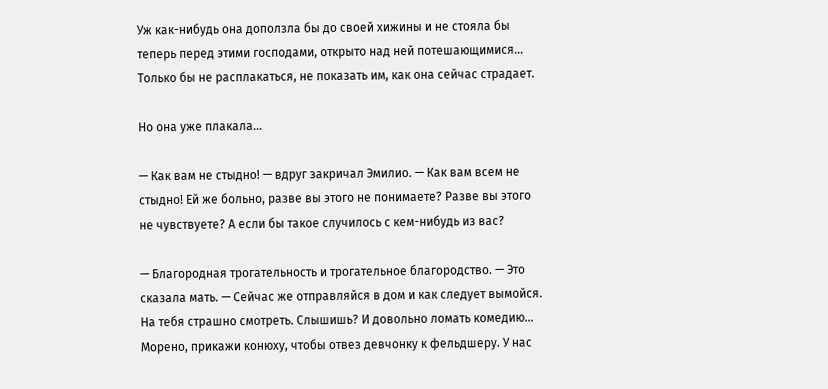Уж как-нибудь она доползла бы до своей хижины и не стояла бы теперь перед этими господами, открыто над ней потешающимися… Только бы не расплакаться, не показать им, как она сейчас страдает.

Но она уже плакала…

— Как вам не стыдно! — вдруг закричал Эмилио. — Как вам всем не стыдно! Ей же больно, разве вы этого не понимаете? Разве вы этого не чувствуете? А если бы такое случилось с кем-нибудь из вас?

— Благородная трогательность и трогательное благородство. — Это сказала мать. — Сейчас же отправляйся в дом и как следует вымойся. На тебя страшно смотреть. Слышишь? И довольно ломать комедию… Морено, прикажи конюху, чтобы отвез девчонку к фельдшеру. У нас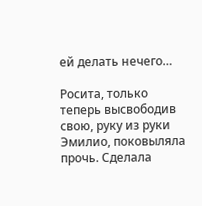ей делать нечего…

Росита, только теперь высвободив свою, руку из руки Эмилио, поковыляла прочь. Сделала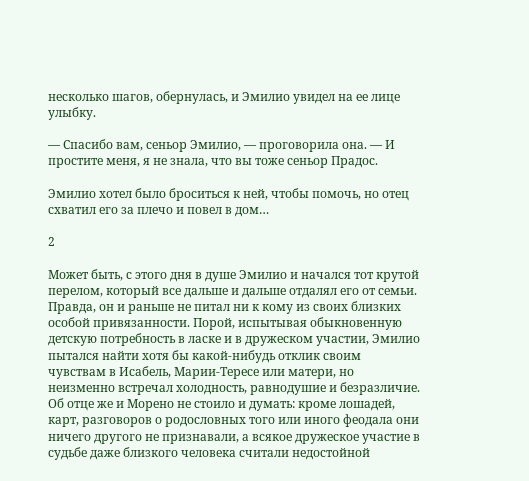несколько шагов, обернулась, и Эмилио увидел на ее лице улыбку.

— Спасибо вам, сеньор Эмилио, — проговорила она. — И простите меня, я не знала, что вы тоже сеньор Прадос.

Эмилио хотел было броситься к ней, чтобы помочь, но отец схватил его за плечо и повел в дом…

2

Может быть, с этого дня в душе Эмилио и начался тот крутой перелом, который все дальше и дальше отдалял его от семьи. Правда, он и раньше не питал ни к кому из своих близких особой привязанности. Порой, испытывая обыкновенную детскую потребность в ласке и в дружеском участии, Эмилио пытался найти хотя бы какой-нибудь отклик своим чувствам в Исабель, Марии-Тересе или матери, но неизменно встречал холодность, равнодушие и безразличие. Об отце же и Морено не стоило и думать: кроме лошадей, карт, разговоров о родословных того или иного феодала они ничего другого не признавали, а всякое дружеское участие в судьбе даже близкого человека считали недостойной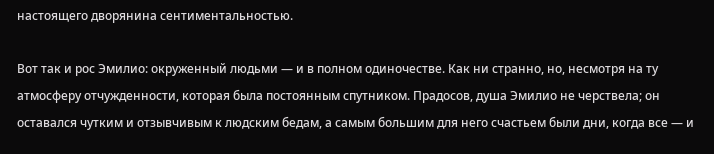настоящего дворянина сентиментальностью.

Вот так и рос Эмилио: окруженный людьми — и в полном одиночестве. Как ни странно, но, несмотря на ту атмосферу отчужденности, которая была постоянным спутником. Прадосов, душа Эмилио не черствела; он оставался чутким и отзывчивым к людским бедам, а самым большим для него счастьем были дни, когда все — и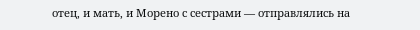отец, и мать, и Морено с сестрами — отправлялись на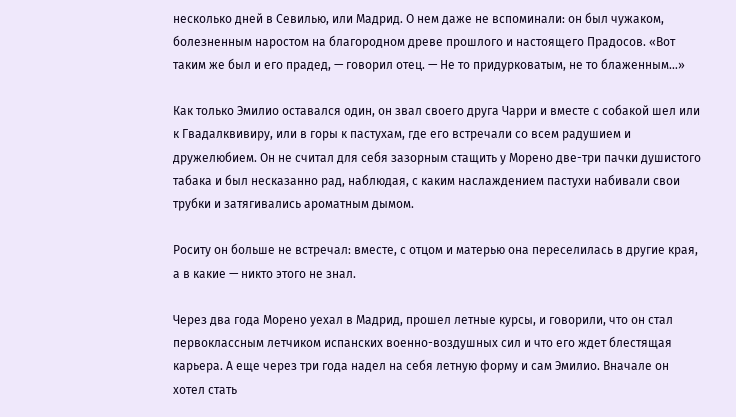несколько дней в Севилью, или Мадрид. О нем даже не вспоминали: он был чужаком, болезненным наростом на благородном древе прошлого и настоящего Прадосов. «Вот таким же был и его прадед, — говорил отец. — Не то придурковатым, не то блаженным…»

Как только Эмилио оставался один, он звал своего друга Чарри и вместе с собакой шел или к Гвадалквивиру, или в горы к пастухам, где его встречали со всем радушием и дружелюбием. Он не считал для себя зазорным стащить у Морено две-три пачки душистого табака и был несказанно рад, наблюдая, с каким наслаждением пастухи набивали свои трубки и затягивались ароматным дымом.

Роситу он больше не встречал: вместе, с отцом и матерью она переселилась в другие края, а в какие — никто этого не знал.

Через два года Морено уехал в Мадрид, прошел летные курсы, и говорили, что он стал первоклассным летчиком испанских военно-воздушных сил и что его ждет блестящая карьера. А еще через три года надел на себя летную форму и сам Эмилио. Вначале он хотел стать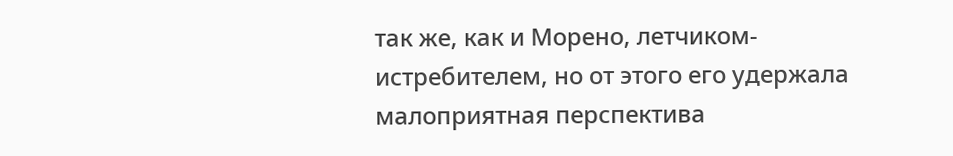так же, как и Морено, летчиком-истребителем, но от этого его удержала малоприятная перспектива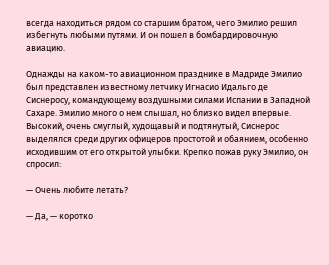всегда находиться рядом со старшим братом, чего Эмилио решил избегнуть любыми путями. И он пошел в бомбардировочную авиацию.

Однажды на каком-то авиационном празднике в Мадриде Эмилио был представлен известному летчику Игнасио Идальго де Сиснеросу, командующему воздушными силами Испании в Западной Сахаре. Эмилио много о нем слышал, но близко видел впервые. Высокий, очень смуглый, худощавый и подтянутый, Сиснерос выделялся среди других офицеров простотой и обаянием, особенно исходившим от его открытой улыбки. Крепко пожав руку Эмилио, он спросил:

— Очень любите летать?

— Да, — коротко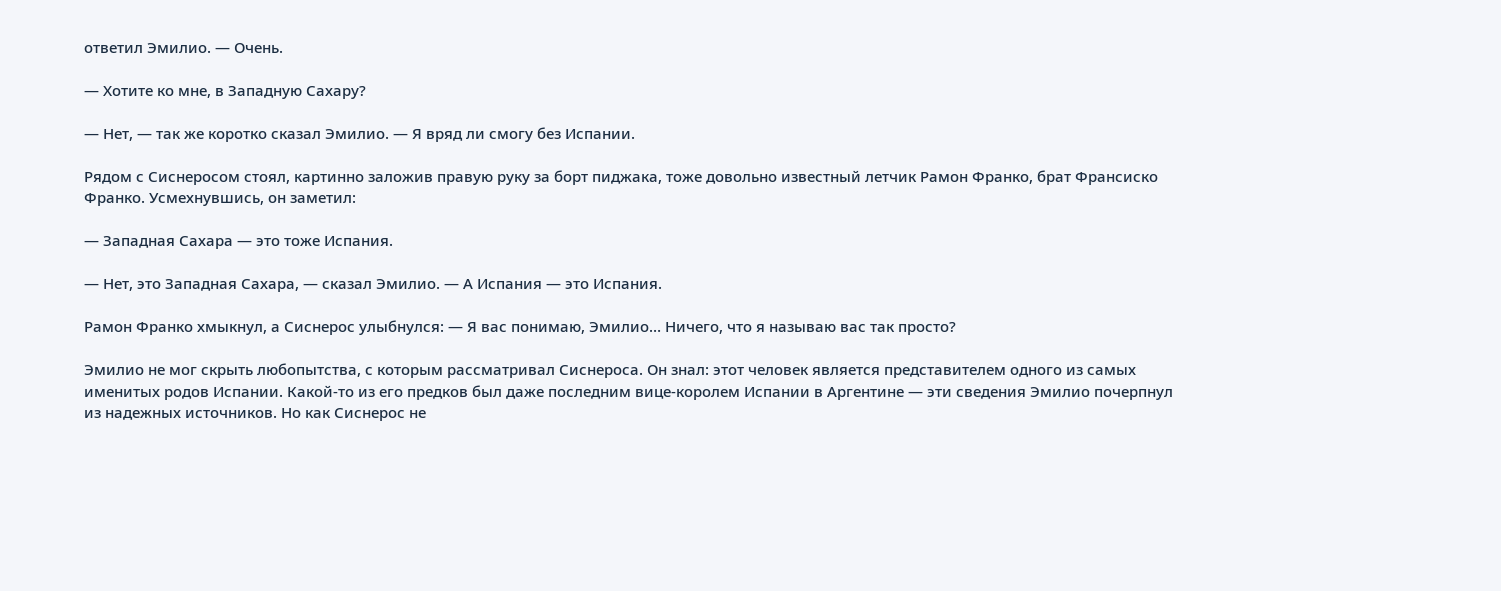ответил Эмилио. — Очень.

— Хотите ко мне, в Западную Сахару?

— Нет, — так же коротко сказал Эмилио. — Я вряд ли смогу без Испании.

Рядом с Сиснеросом стоял, картинно заложив правую руку за борт пиджака, тоже довольно известный летчик Рамон Франко, брат Франсиско Франко. Усмехнувшись, он заметил:

— Западная Сахара — это тоже Испания.

— Нет, это Западная Сахара, — сказал Эмилио. — А Испания — это Испания.

Рамон Франко хмыкнул, а Сиснерос улыбнулся: — Я вас понимаю, Эмилио… Ничего, что я называю вас так просто?

Эмилио не мог скрыть любопытства, с которым рассматривал Сиснероса. Он знал: этот человек является представителем одного из самых именитых родов Испании. Какой-то из его предков был даже последним вице-королем Испании в Аргентине — эти сведения Эмилио почерпнул из надежных источников. Но как Сиснерос не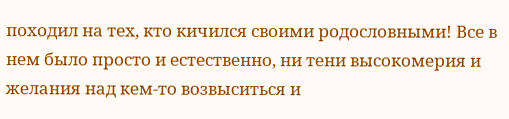походил на тех, кто кичился своими родословными! Все в нем было просто и естественно, ни тени высокомерия и желания над кем-то возвыситься и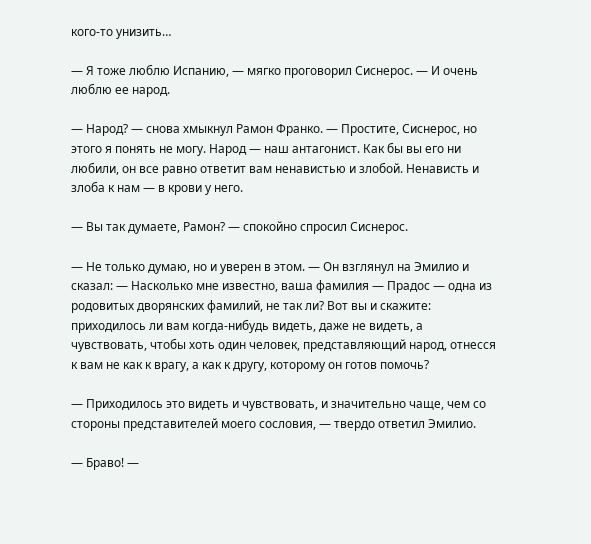кого-то унизить…

— Я тоже люблю Испанию, — мягко проговорил Сиснерос. — И очень люблю ее народ.

— Народ? — снова хмыкнул Рамон Франко. — Простите, Сиснерос, но этого я понять не могу. Народ — наш антагонист. Как бы вы его ни любили, он все равно ответит вам ненавистью и злобой. Ненависть и злоба к нам — в крови у него.

— Вы так думаете, Рамон? — спокойно спросил Сиснерос.

— Не только думаю, но и уверен в этом. — Он взглянул на Эмилио и сказал: — Насколько мне известно, ваша фамилия — Прадос — одна из родовитых дворянских фамилий, не так ли? Вот вы и скажите: приходилось ли вам когда-нибудь видеть, даже не видеть, а чувствовать, чтобы хоть один человек, представляющий народ, отнесся к вам не как к врагу, а как к другу, которому он готов помочь?

— Приходилось это видеть и чувствовать, и значительно чаще, чем со стороны представителей моего сословия, — твердо ответил Эмилио.

— Браво! —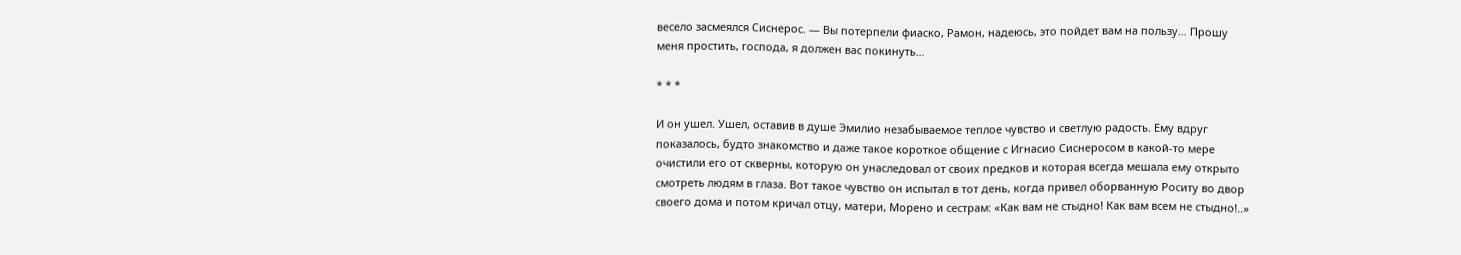весело засмеялся Сиснерос. — Вы потерпели фиаско, Рамон, надеюсь, это пойдет вам на пользу… Прошу меня простить, господа, я должен вас покинуть…

* * *

И он ушел. Ушел, оставив в душе Эмилио незабываемое теплое чувство и светлую радость. Ему вдруг показалось, будто знакомство и даже такое короткое общение с Игнасио Сиснеросом в какой-то мере очистили его от скверны, которую он унаследовал от своих предков и которая всегда мешала ему открыто смотреть людям в глаза. Вот такое чувство он испытал в тот день, когда привел оборванную Роситу во двор своего дома и потом кричал отцу, матери, Морено и сестрам: «Как вам не стыдно! Как вам всем не стыдно!..»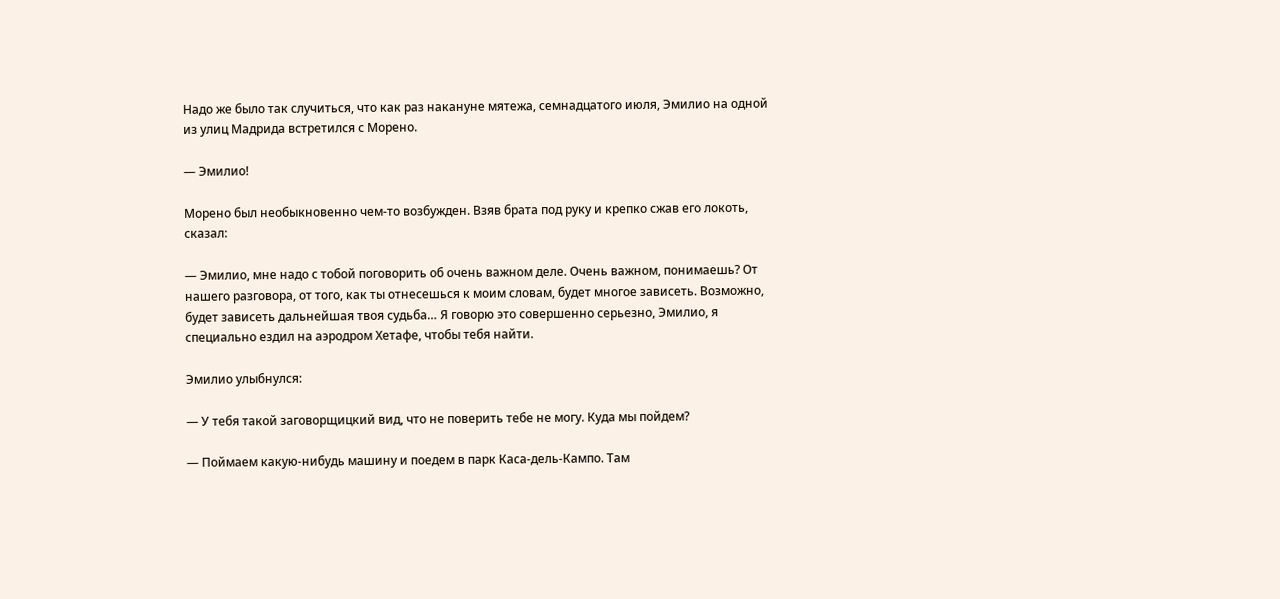Надо же было так случиться, что как раз накануне мятежа, семнадцатого июля, Эмилио на одной из улиц Мадрида встретился с Морено.

— Эмилио!

Морено был необыкновенно чем-то возбужден. Взяв брата под руку и крепко сжав его локоть, сказал:

— Эмилио, мне надо с тобой поговорить об очень важном деле. Очень важном, понимаешь? От нашего разговора, от того, как ты отнесешься к моим словам, будет многое зависеть. Возможно, будет зависеть дальнейшая твоя судьба… Я говорю это совершенно серьезно, Эмилио, я специально ездил на аэродром Хетафе, чтобы тебя найти.

Эмилио улыбнулся:

— У тебя такой заговорщицкий вид, что не поверить тебе не могу. Куда мы пойдем?

— Поймаем какую-нибудь машину и поедем в парк Каса-дель-Кампо. Там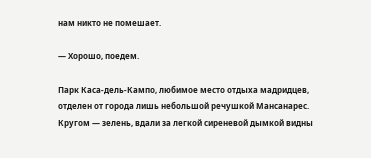нам никто не помешает.

— Хорошо, поедем.

Парк Каса-дель-Кампо, любимое место отдыха мадридцев, отделен от города лишь небольшой речушкой Мансанарес. Кругом — зелень, вдали за легкой сиреневой дымкой видны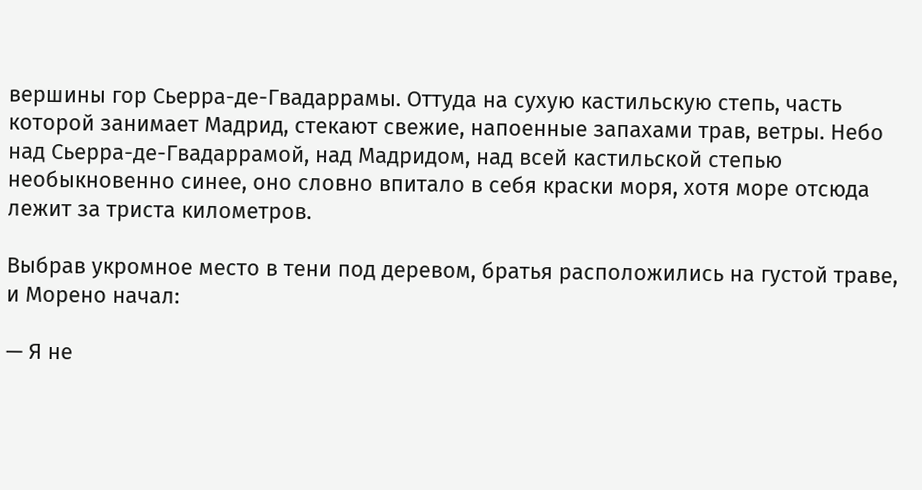вершины гор Сьерра-де-Гвадаррамы. Оттуда на сухую кастильскую степь, часть которой занимает Мадрид, стекают свежие, напоенные запахами трав, ветры. Небо над Сьерра-де-Гвадаррамой, над Мадридом, над всей кастильской степью необыкновенно синее, оно словно впитало в себя краски моря, хотя море отсюда лежит за триста километров.

Выбрав укромное место в тени под деревом, братья расположились на густой траве, и Морено начал:

— Я не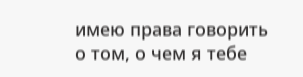имею права говорить о том, о чем я тебе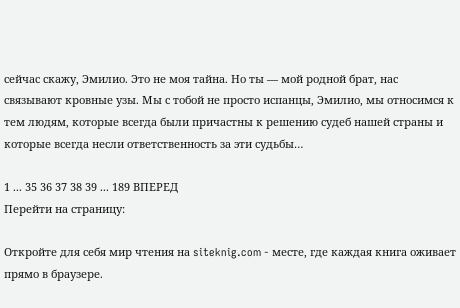сейчас скажу, Эмилио. Это не моя тайна. Но ты — мой родной брат, нас связывают кровные узы. Мы с тобой не просто испанцы, Эмилио, мы относимся к тем людям, которые всегда были причастны к решению судеб нашей страны и которые всегда несли ответственность за эти судьбы…

1 ... 35 36 37 38 39 ... 189 ВПЕРЕД
Перейти на страницу:

Откройте для себя мир чтения на siteknig.com - месте, где каждая книга оживает прямо в браузере.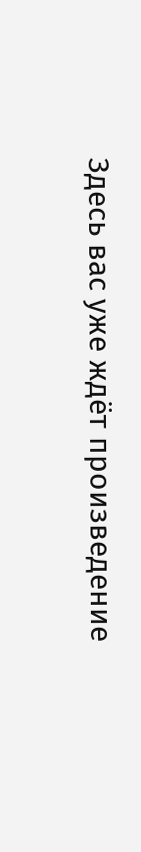Здесь вас уже ждёт произведение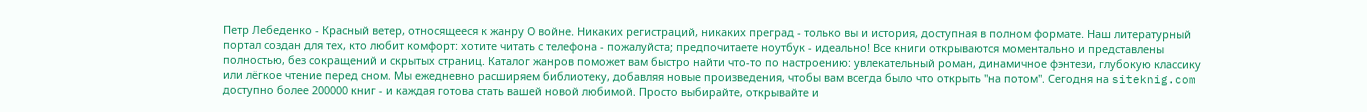Петр Лебеденко - Красный ветер, относящееся к жанру О войне. Никаких регистраций, никаких преград - только вы и история, доступная в полном формате. Наш литературный портал создан для тех, кто любит комфорт: хотите читать с телефона - пожалуйста; предпочитаете ноутбук - идеально! Все книги открываются моментально и представлены полностью, без сокращений и скрытых страниц. Каталог жанров поможет вам быстро найти что-то по настроению: увлекательный роман, динамичное фэнтези, глубокую классику или лёгкое чтение перед сном. Мы ежедневно расширяем библиотеку, добавляя новые произведения, чтобы вам всегда было что открыть "на потом". Сегодня на siteknig.com доступно более 200000 книг - и каждая готова стать вашей новой любимой. Просто выбирайте, открывайте и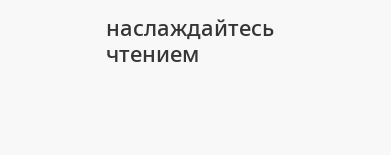наслаждайтесь чтением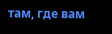там, где вам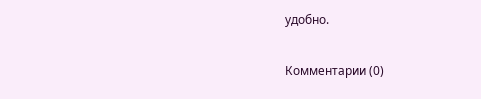удобно.

Комментарии (0)